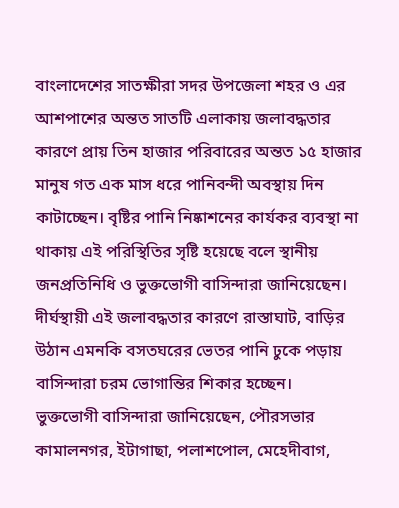বাংলাদেশের সাতক্ষীরা সদর উপজেলা শহর ও এর আশপাশের অন্তত সাতটি এলাকায় জলাবদ্ধতার কারণে প্রায় তিন হাজার পরিবারের অন্তত ১৫ হাজার মানুষ গত এক মাস ধরে পানিবন্দী অবস্থায় দিন কাটাচ্ছেন। বৃষ্টির পানি নিষ্কাশনের কার্যকর ব্যবস্থা না থাকায় এই পরিস্থিতির সৃষ্টি হয়েছে বলে স্থানীয় জনপ্রতিনিধি ও ভুক্তভোগী বাসিন্দারা জানিয়েছেন। দীর্ঘস্থায়ী এই জলাবদ্ধতার কারণে রাস্তাঘাট, বাড়ির উঠান এমনকি বসতঘরের ভেতর পানি ঢুকে পড়ায় বাসিন্দারা চরম ভোগান্তির শিকার হচ্ছেন।
ভুক্তভোগী বাসিন্দারা জানিয়েছেন, পৌরসভার কামালনগর, ইটাগাছা, পলাশপোল, মেহেদীবাগ,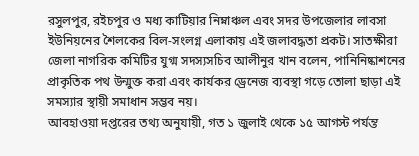রসুলপুর, রইচপুর ও মধ্য কাটিয়ার নিম্নাঞ্চল এবং সদর উপজেলার লাবসা ইউনিয়নের শৈলকের বিল-সংলগ্ন এলাকায় এই জলাবদ্ধতা প্রকট। সাতক্ষীরা জেলা নাগরিক কমিটির যুগ্ম সদস্যসচিব আলীনুর খান বলেন, পানিনিষ্কাশনের প্রাকৃতিক পথ উন্মুক্ত করা এবং কার্যকর ড্রেনেজ ব্যবস্থা গড়ে তোলা ছাড়া এই সমস্যার স্থায়ী সমাধান সম্ভব নয়।
আবহাওয়া দপ্তরের তথ্য অনুযায়ী, গত ১ জুলাই থেকে ১৫ আগস্ট পর্যন্ত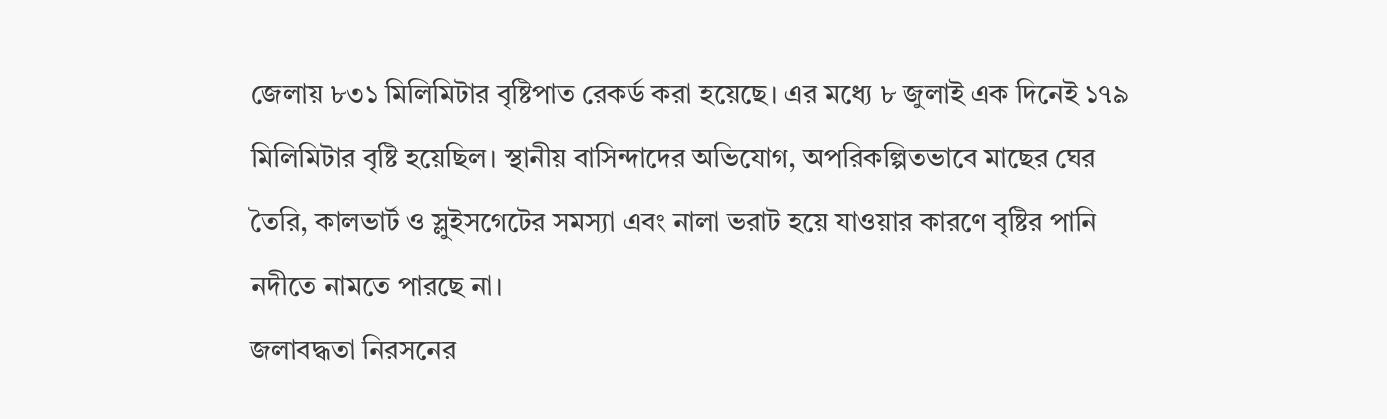জেলায় ৮৩১ মিলিমিটার বৃষ্টিপাত রেকর্ড করা হয়েছে। এর মধ্যে ৮ জুলাই এক দিনেই ১৭৯ মিলিমিটার বৃষ্টি হয়েছিল। স্থানীয় বাসিন্দাদের অভিযোগ, অপরিকল্পিতভাবে মাছের ঘের তৈরি, কালভার্ট ও স্লুইসগেটের সমস্যা এবং নালা ভরাট হয়ে যাওয়ার কারণে বৃষ্টির পানি নদীতে নামতে পারছে না।
জলাবদ্ধতা নিরসনের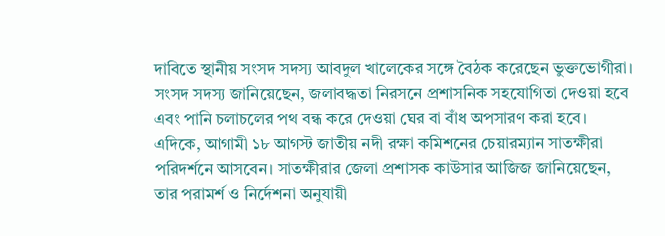দাবিতে স্থানীয় সংসদ সদস্য আবদুল খালেকের সঙ্গে বৈঠক করেছেন ভুক্তভোগীরা। সংসদ সদস্য জানিয়েছেন, জলাবদ্ধতা নিরসনে প্রশাসনিক সহযোগিতা দেওয়া হবে এবং পানি চলাচলের পথ বন্ধ করে দেওয়া ঘের বা বাঁধ অপসারণ করা হবে।
এদিকে, আগামী ১৮ আগস্ট জাতীয় নদী রক্ষা কমিশনের চেয়ারম্যান সাতক্ষীরা পরিদর্শনে আসবেন। সাতক্ষীরার জেলা প্রশাসক কাউসার আজিজ জানিয়েছেন, তার পরামর্শ ও নির্দেশনা অনুযায়ী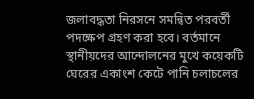জলাবদ্ধতা নিরসনে সমন্বিত পরবর্তী পদক্ষেপ গ্রহণ করা হবে। বর্তমানে স্থানীয়দের আন্দোলনের মুখে কয়েকটি ঘেরের একাংশ কেটে পানি চলাচলের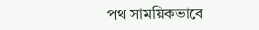পথ সাময়িকভাবে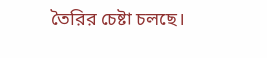তৈরির চেষ্টা চলছে।